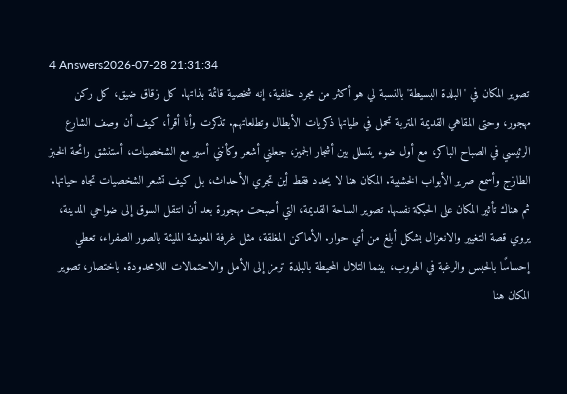4 Answers2026-07-28 21:31:34
تصوير المكان في 'البلدة البسيطة' بالنسبة لي هو أكثر من مجرد خلفية، إنه شخصية قائمة بذاتها. كل زقاق ضيق، كل ركن مهجور، وحتى المقاهي القديمة المتربة تحمل في طياتها ذكريات الأبطال وتطلعاتهم. تذكرت وأنا أقرأ، كيف أن وصف الشارع الرئيسي في الصباح الباكر، مع أول ضوء يتسلل بين أشجار الجميز، جعلني أشعر وكأنني أسير مع الشخصيات، أستنشق رائحة الخبز الطازج وأسمع صرير الأبواب الخشبية. المكان هنا لا يحدد فقط أين تجري الأحداث، بل كيف تشعر الشخصيات تجاه حياتها.
ثم هناك تأثير المكان على الحبكة نفسها. تصوير الساحة القديمة، التي أصبحت مهجورة بعد أن انتقل السوق إلى ضواحي المدينة، يروي قصة التغيير والانعزال بشكل أبلغ من أي حوار. الأماكن المغلقة، مثل غرفة المعيشة المليئة بالصور الصفراء، تعطي إحساسًا بالحبس والرغبة في الهروب، بينما التلال المحيطة بالبلدة ترمز إلى الأمل والاحتمالات اللامحدودة. باختصار، تصوير المكان هنا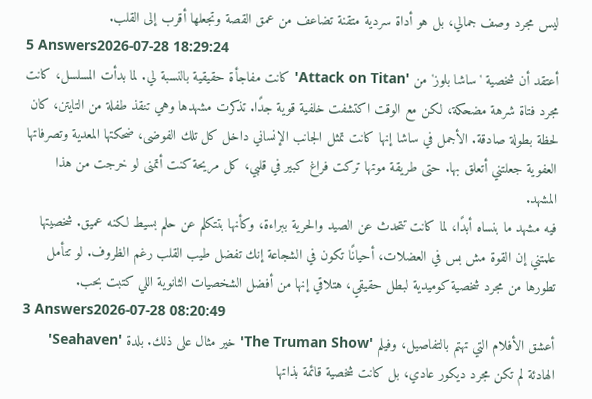ليس مجرد وصف جمالي، بل هو أداة سردية متقنة تضاعف من عمق القصة وتجعلها أقرب إلى القلب.
5 Answers2026-07-28 18:29:24
أعتقد أن شخصية 'ساشا بلوز' من 'Attack on Titan' كانت مفاجأة حقيقية بالنسبة لي. لما بدأت المسلسل، كانت مجرد فتاة شرهة مضحكة، لكن مع الوقت اكتشفت خلفية قوية جدًا. تذكرت مشهدها وهي تنقذ طفلة من التايتن، كان لحظة بطولة صادقة. الأجمل في ساشا إنها كانت تمثل الجانب الإنساني داخل كل تلك الفوضى، ضحكتها المعدية وتصرفاتها العفوية جعلتني أتعلق بها. حتى طريقة موتها تركت فراغ كبير في قلبي، كل مريحة كنت أتمنى لو خرجت من هذا المشهد.
فيه مشهد ما بنساه أبدًا، لما كانت تتحدث عن الصيد والحرية ببراءة، وكأنها بتتكلم عن حلم بسيط لكنه عميق. شخصيتها علمتني إن القوة مش بس في العضلات، أحيانًا تكون في الشجاعة إنك تفضل طيب القلب رغم الظروف. لو تتأمل تطورها من مجرد شخصية كوميدية لبطل حقيقي، هتلاقي إنها من أفضل الشخصيات الثانوية اللي كتبت بحب.
3 Answers2026-07-28 08:20:49
أعشق الأفلام التي تهتم بالتفاصيل، وفيلم 'The Truman Show' خير مثال على ذلك. بلدة 'Seahaven' الهادئة لم تكن مجرد ديكور عادي، بل كانت شخصية قائمة بذاتها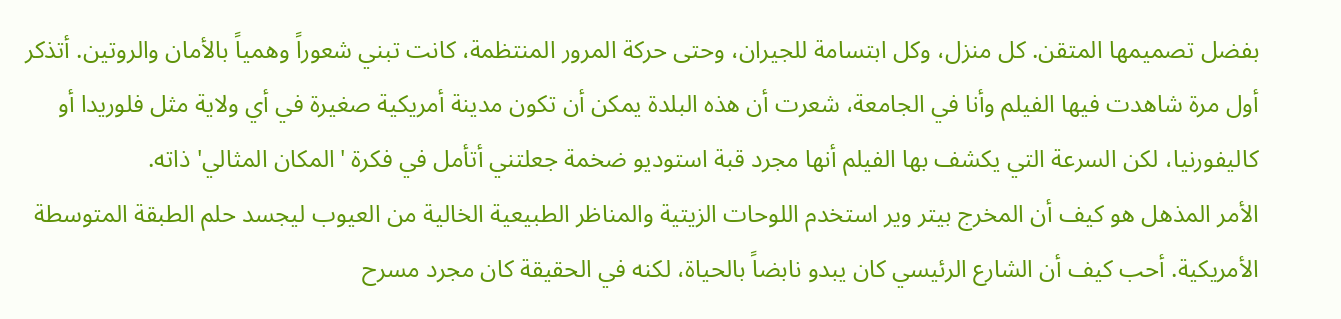بفضل تصميمها المتقن. كل منزل، وكل ابتسامة للجيران، وحتى حركة المرور المنتظمة، كانت تبني شعوراً وهمياً بالأمان والروتين. أتذكر أول مرة شاهدت فيها الفيلم وأنا في الجامعة، شعرت أن هذه البلدة يمكن أن تكون مدينة أمريكية صغيرة في أي ولاية مثل فلوريدا أو كاليفورنيا، لكن السرعة التي يكشف بها الفيلم أنها مجرد قبة استوديو ضخمة جعلتني أتأمل في فكرة 'المكان المثالي' ذاته.
الأمر المذهل هو كيف أن المخرج بيتر وير استخدم اللوحات الزيتية والمناظر الطبيعية الخالية من العيوب ليجسد حلم الطبقة المتوسطة الأمريكية. أحب كيف أن الشارع الرئيسي كان يبدو نابضاً بالحياة، لكنه في الحقيقة كان مجرد مسرح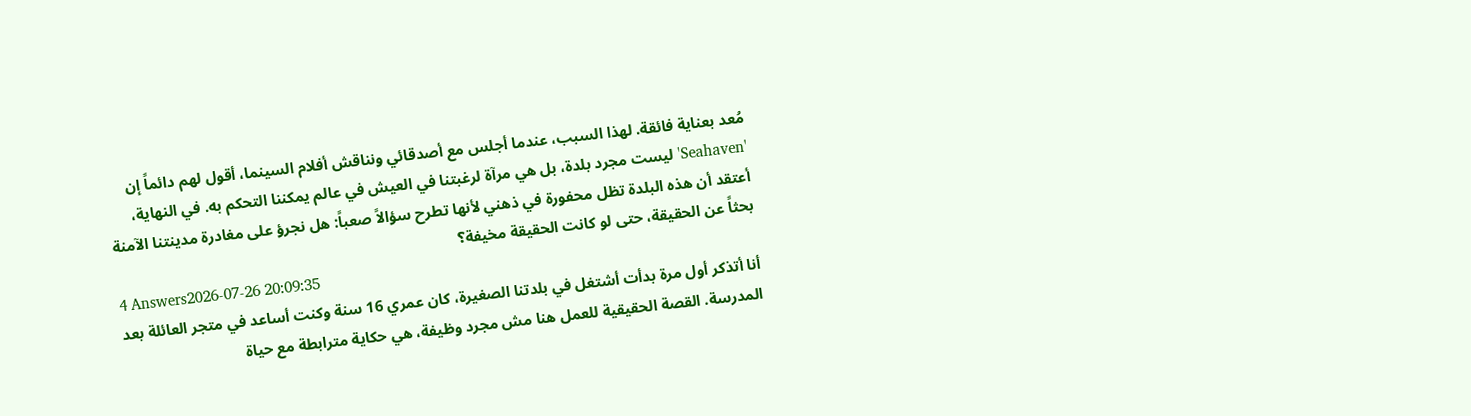مُعد بعناية فائقة. لهذا السبب، عندما أجلس مع أصدقائي ونناقش أفلام السينما، أقول لهم دائماً إن 'Seahaven' ليست مجرد بلدة، بل هي مرآة لرغبتنا في العيش في عالم يمكننا التحكم به. في النهاية، أعتقد أن هذه البلدة تظل محفورة في ذهني لأنها تطرح سؤالاً صعباً: هل نجرؤ على مغادرة مدينتنا الآمنة بحثاً عن الحقيقة، حتى لو كانت الحقيقة مخيفة؟
4 Answers2026-07-26 20:09:35
أنا أتذكر أول مرة بدأت أشتغل في بلدتنا الصغيرة، كان عمري 16 سنة وكنت أساعد في متجر العائلة بعد المدرسة. القصة الحقيقية للعمل هنا مش مجرد وظيفة، هي حكاية مترابطة مع حياة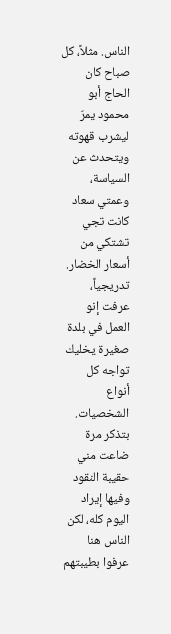الناس. مثلاً، كل صباح كان الحاج أبو محمود يمرّ ليشرب قهوته ويتحدث عن السياسة، وعمتي سعاد كانت تجي تشتكي من أسعار الخضار. تدريجياً، عرفت إنو العمل في بلدة صغيرة يخليك تواجه كل أنواع الشخصيات.
بتذكر مرة ضاعت مني حقيبة النقود وفيها إيراد اليوم كله، لكن الناس هنا عرفوا بطيبتهم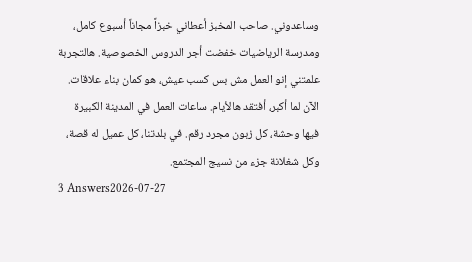وساعدوني. صاحب المخبز أعطاني خبزاً مجاناً أسبوع كامل، ومدرسة الرياضيات خفضت أجر الدروس الخصوصية. هالتجربة علمتني إنو العمل مش بس كسب عيش، هو كمان بناء علاقات.
الآن لما أكبر، أفتقد هالأيام. ساعات العمل في المدينة الكبيرة فيها وحشة، كل زبون مجرد رقم. في بلدتنا، كل عميل له قصة، وكل شغلانة جزء من نسيج المجتمع.
3 Answers2026-07-27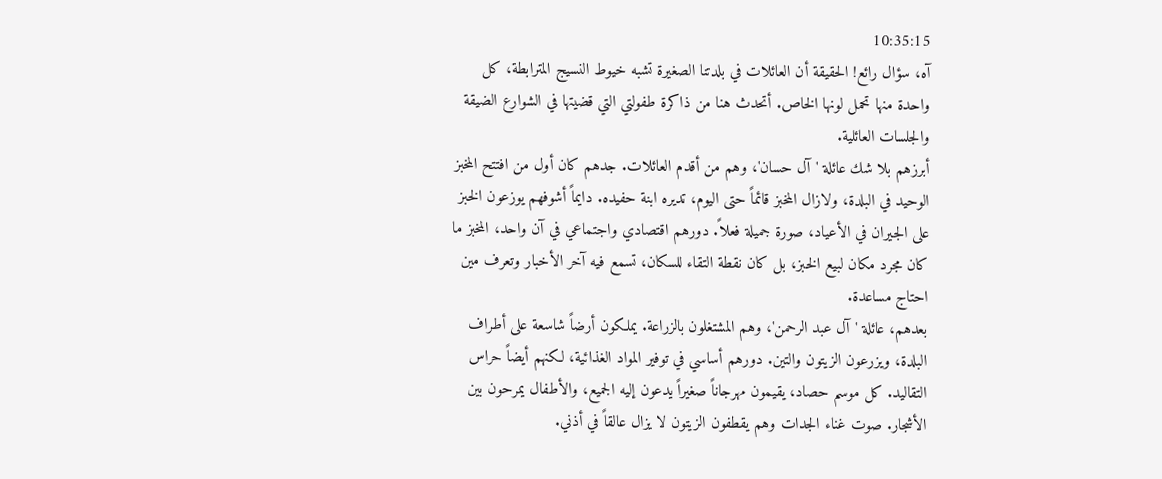10:35:15
آه، سؤال رائع! الحقيقة أن العائلات في بلدتنا الصغيرة تشبه خيوط النسيج المترابطة، كل واحدة منها تحمل لونها الخاص. أتحدث هنا من ذاكرة طفولتي التي قضيتها في الشوارع الضيقة والجلسات العائلية.
أبرزهم بلا شك عائلة 'آل حسان'، وهم من أقدم العائلات. جدهم كان أول من افتتح المخبز الوحيد في البلدة، ولازال المخبز قائماً حتى اليوم، تديره ابنة حفيده. دايماً أشوفهم يوزعون الخبز على الجيران في الأعياد، صورة جميلة فعلاً. دورهم اقتصادي واجتماعي في آن واحد، المخبز ما كان مجرد مكان لبيع الخبز، بل كان نقطة التقاء للسكان، تسمع فيه آخر الأخبار وتعرف مين احتاج مساعدة.
بعدهم، عائلة 'آل عبد الرحمن'، وهم المشتغلون بالزراعة. يملكون أرضاً شاسعة على أطراف البلدة، ويزرعون الزيتون والتين. دورهم أساسي في توفير المواد الغذائية، لكنهم أيضاً حراس التقاليد. كل موسم حصاد، يقيمون مهرجاناً صغيراً يدعون إليه الجميع، والأطفال يمرحون بين الأشجار. صوت غناء الجدات وهم يقطفون الزيتون لا يزال عالقاً في أذني.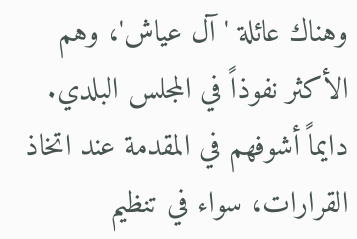وهناك عائلة 'آل عياش'، وهم الأكثر نفوذاً في المجلس البلدي. دايماً أشوفهم في المقدمة عند اتخاذ القرارات، سواء في تنظيم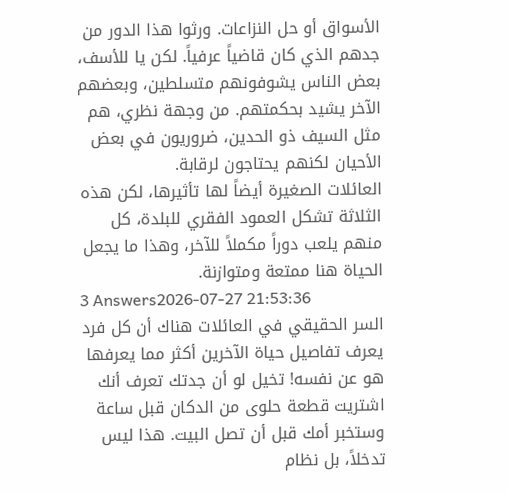الأسواق أو حل النزاعات. ورثوا هذا الدور من جدهم الذي كان قاضياً عرفياً. لكن يا للأسف، بعض الناس يشوفونهم متسلطين، وبعضهم الآخر يشيد بحكمتهم. من وجهة نظري، هم مثل السيف ذو الحدين، ضروريون في بعض الأحيان لكنهم يحتاجون لرقابة.
العائلات الصغيرة أيضاً لها تأثيرها، لكن هذه الثلاثة تشكل العمود الفقري للبلدة، كل منهم يلعب دوراً مكملاً للآخر، وهذا ما يجعل الحياة هنا ممتعة ومتوازنة.
3 Answers2026-07-27 21:53:36
السر الحقيقي في العائلات هناك أن كل فرد يعرف تفاصيل حياة الآخرين أكثر مما يعرفها هو عن نفسه! تخيل لو أن جدتك تعرف أنك اشتريت قطعة حلوى من الدكان قبل ساعة وستخبر أمك قبل أن تصل البيت. هذا ليس تدخلاً، بل نظام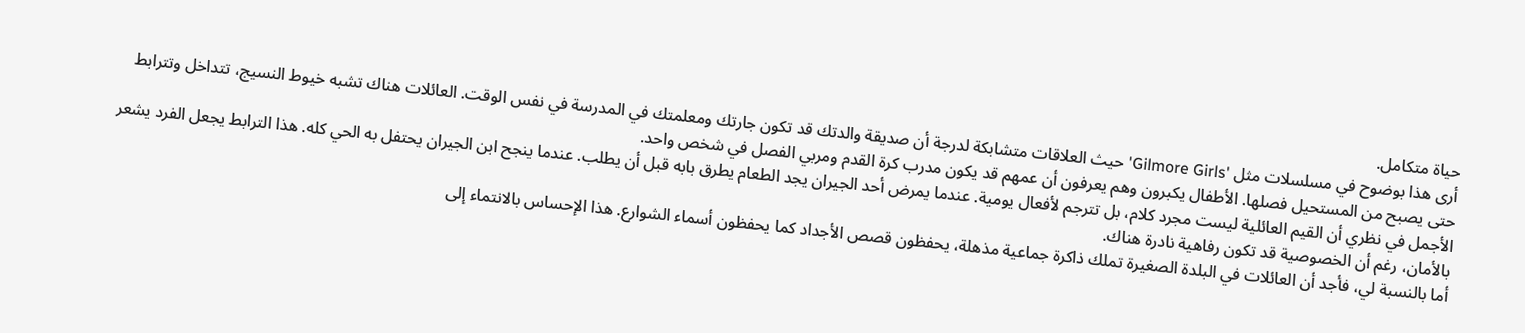حياة متكامل.
أرى هذا بوضوح في مسلسلات مثل 'Gilmore Girls' حيث العلاقات متشابكة لدرجة أن صديقة والدتك قد تكون جارتك ومعلمتك في المدرسة في نفس الوقت. العائلات هناك تشبه خيوط النسيج، تتداخل وتترابط حتى يصبح من المستحيل فصلها. الأطفال يكبرون وهم يعرفون أن عمهم قد يكون مدرب كرة القدم ومربي الفصل في شخص واحد.
الأجمل في نظري أن القيم العائلية ليست مجرد كلام، بل تترجم لأفعال يومية. عندما يمرض أحد الجيران يجد الطعام يطرق بابه قبل أن يطلب. عندما ينجح ابن الجيران يحتفل به الحي كله. هذا الترابط يجعل الفرد يشعر بالأمان، رغم أن الخصوصية قد تكون رفاهية نادرة هناك.
أما بالنسبة لي، فأجد أن العائلات في البلدة الصغيرة تملك ذاكرة جماعية مذهلة، يحفظون قصص الأجداد كما يحفظون أسماء الشوارع. هذا الإحساس بالانتماء إلى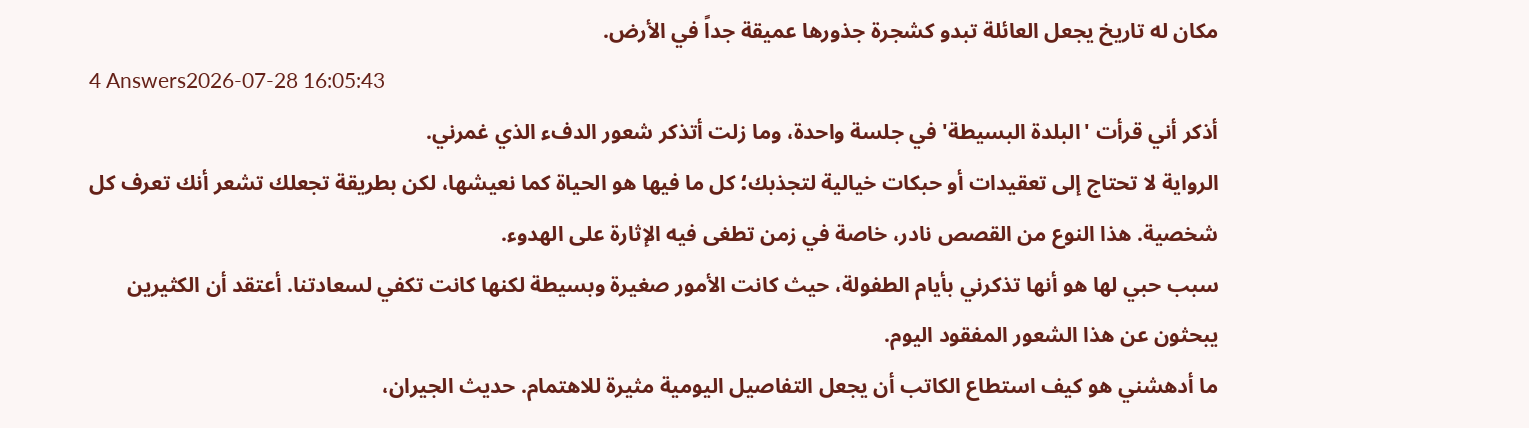مكان له تاريخ يجعل العائلة تبدو كشجرة جذورها عميقة جداً في الأرض.
4 Answers2026-07-28 16:05:43
أذكر أني قرأت 'البلدة البسيطة' في جلسة واحدة، وما زلت أتذكر شعور الدفء الذي غمرني.
الرواية لا تحتاج إلى تعقيدات أو حبكات خيالية لتجذبك؛ كل ما فيها هو الحياة كما نعيشها، لكن بطريقة تجعلك تشعر أنك تعرف كل شخصية. هذا النوع من القصص نادر، خاصة في زمن تطغى فيه الإثارة على الهدوء.
سبب حبي لها هو أنها تذكرني بأيام الطفولة، حيث كانت الأمور صغيرة وبسيطة لكنها كانت تكفي لسعادتنا. أعتقد أن الكثيرين يبحثون عن هذا الشعور المفقود اليوم.
ما أدهشني هو كيف استطاع الكاتب أن يجعل التفاصيل اليومية مثيرة للاهتمام. حديث الجيران،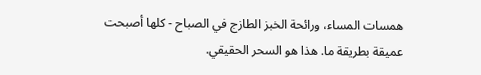همسات المساء، ورائحة الخبز الطازج في الصباح - كلها أصبحت عميقة بطريقة ما. هذا هو السحر الحقيقي.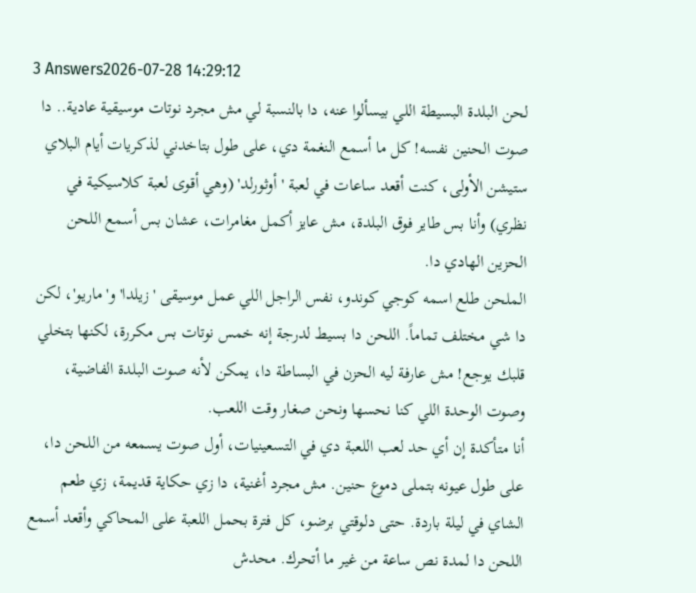3 Answers2026-07-28 14:29:12
لحن البلدة البسيطة اللي بيسألوا عنه، دا بالنسبة لي مش مجرد نوتات موسيقية عادية.. دا صوت الحنين نفسه! كل ما أسمع النغمة دي، على طول بتاخدني لذكريات أيام البلاي ستيشن الأولى، كنت أقعد ساعات في لعبة 'أوثورلد' (وهي أقوى لعبة كلاسيكية في نظري) وأنا بس طاير فوق البلدة، مش عايز أكمل مغامرات، عشان بس أسمع اللحن الحزين الهادي دا.
الملحن طلع اسمه كوجي كوندو، نفس الراجل اللي عمل موسيقى 'زيلدا' و'ماريو'، لكن دا شي مختلف تماماً. اللحن دا بسيط لدرجة إنه خمس نوتات بس مكررة، لكنها بتخلي قلبك يوجع! مش عارفة ليه الحزن في البساطة دا، يمكن لأنه صوت البلدة الفاضية، وصوت الوحدة اللي كنا نحسها ونحن صغار وقت اللعب.
أنا متأكدة إن أي حد لعب اللعبة دي في التسعينيات، أول صوت يسمعه من اللحن دا، على طول عيونه بتملى دموع حنين. مش مجرد أغنية، دا زي حكاية قديمة، زي طعم الشاي في ليلة باردة. حتى دلوقتي برضو، كل فترة بحمل اللعبة على المحاكي وأقعد أسمع اللحن دا لمدة نص ساعة من غير ما أتحرك. محدش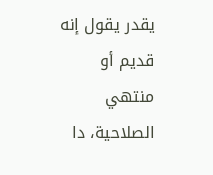يقدر يقول إنه قديم أو منتهي الصلاحية، دا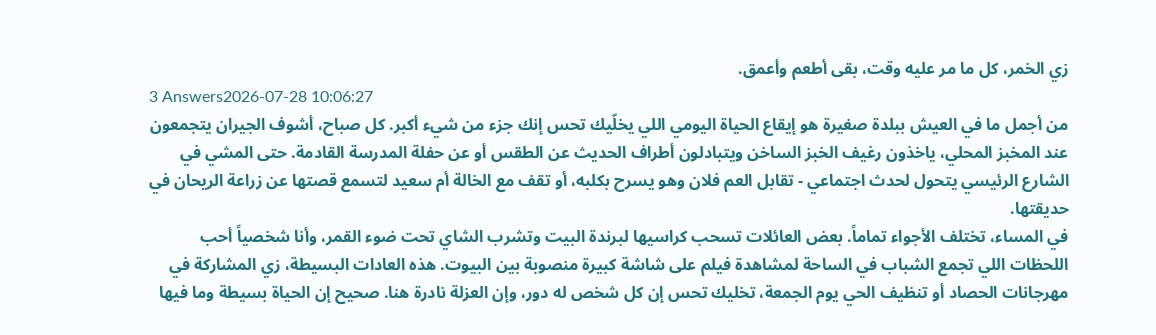زي الخمر، كل ما مر عليه وقت، بقى أطعم وأعمق.
3 Answers2026-07-28 10:06:27
من أجمل ما في العيش ببلدة صغيرة هو إيقاع الحياة اليومي اللي يخلّيك تحس إنك جزء من شيء أكبر. كل صباح، أشوف الجيران يتجمعون عند المخبز المحلي، ياخذون رغيف الخبز الساخن ويتبادلون أطراف الحديث عن الطقس أو عن حفلة المدرسة القادمة. حتى المشي في الشارع الرئيسي يتحول لحدث اجتماعي - تقابل العم فلان وهو يسرح بكلبه، أو تقف مع الخالة أم سعيد لتسمع قصتها عن زراعة الريحان في حديقتها.
في المساء، تختلف الأجواء تماماً. بعض العائلات تسحب كراسيها لبرندة البيت وتشرب الشاي تحت ضوء القمر، وأنا شخصياً أحب اللحظات اللي تجمع الشباب في الساحة لمشاهدة فيلم على شاشة كبيرة منصوبة بين البيوت. هذه العادات البسيطة، زي المشاركة في مهرجانات الحصاد أو تنظيف الحي يوم الجمعة، تخليك تحس إن كل شخص له دور، وإن العزلة نادرة هنا. صحيح إن الحياة بسيطة وما فيها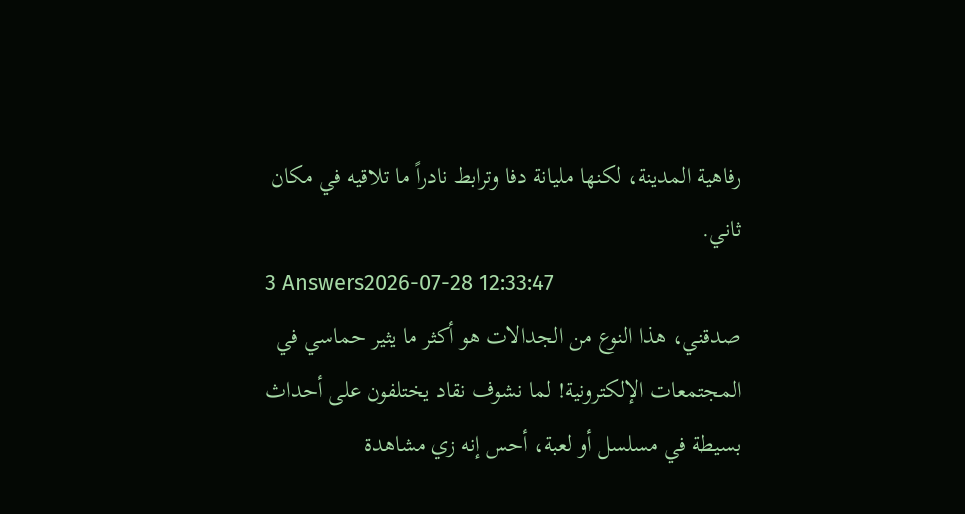رفاهية المدينة، لكنها مليانة دفا وترابط نادراً ما تلاقيه في مكان ثاني.
3 Answers2026-07-28 12:33:47
صدقني، هذا النوع من الجدالات هو أكثر ما يثير حماسي في المجتمعات الإلكترونية! لما نشوف نقاد يختلفون على أحداث بسيطة في مسلسل أو لعبة، أحس إنه زي مشاهدة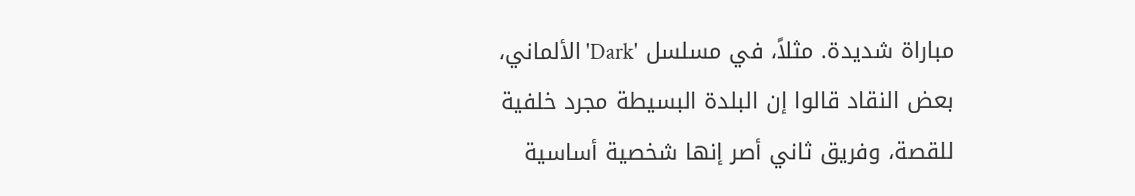مباراة شديدة. مثلاً، في مسلسل 'Dark' الألماني، بعض النقاد قالوا إن البلدة البسيطة مجرد خلفية للقصة، وفريق ثاني أصر إنها شخصية أساسية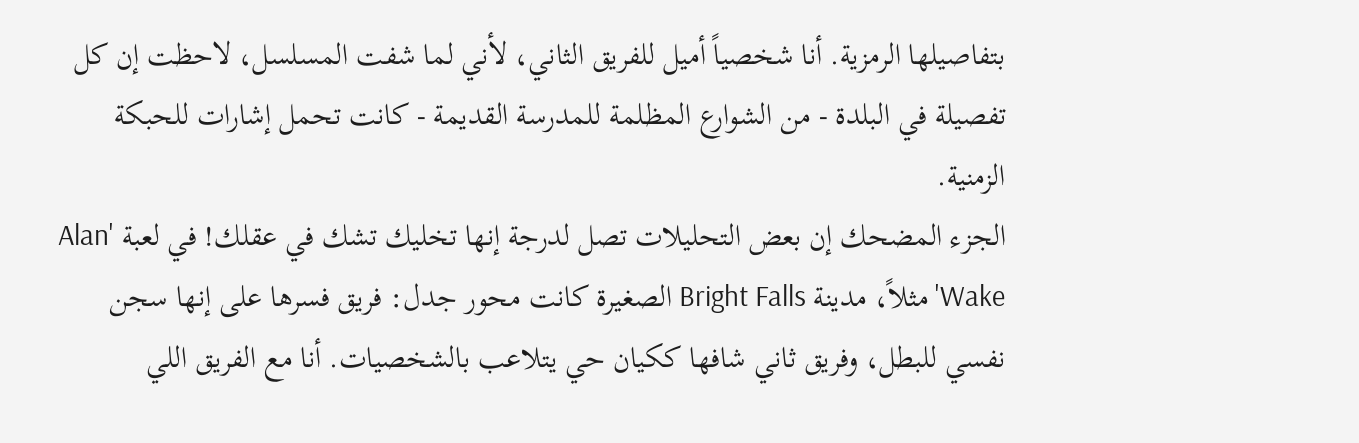بتفاصيلها الرمزية. أنا شخصياً أميل للفريق الثاني، لأني لما شفت المسلسل، لاحظت إن كل تفصيلة في البلدة - من الشوارع المظلمة للمدرسة القديمة - كانت تحمل إشارات للحبكة الزمنية.
الجزء المضحك إن بعض التحليلات تصل لدرجة إنها تخليك تشك في عقلك! في لعبة 'Alan Wake' مثلاً، مدينة Bright Falls الصغيرة كانت محور جدل: فريق فسرها على إنها سجن نفسي للبطل، وفريق ثاني شافها ككيان حي يتلاعب بالشخصيات. أنا مع الفريق اللي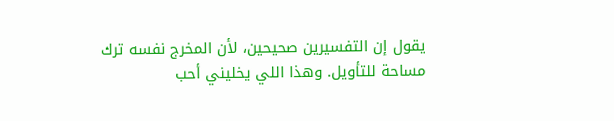يقول إن التفسيرين صحيحين، لأن المخرج نفسه ترك مساحة للتأويل. وهذا اللي يخليني أحب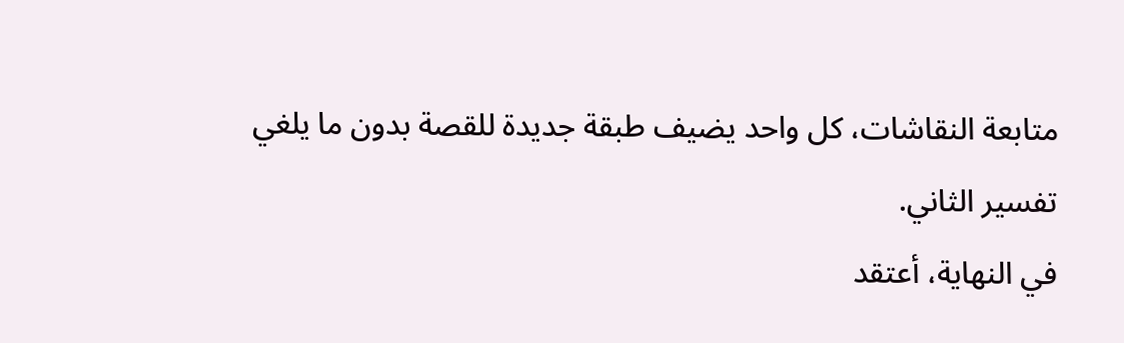متابعة النقاشات، كل واحد يضيف طبقة جديدة للقصة بدون ما يلغي تفسير الثاني.
في النهاية، أعتقد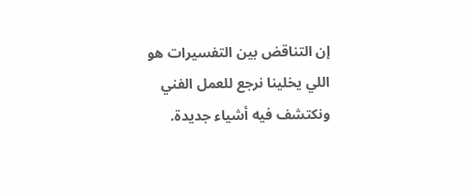إن التناقض بين التفسيرات هو اللي يخلينا نرجع للعمل الفني ونكتشف فيه أشياء جديدة.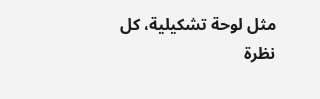مثل لوحة تشكيلية، كل نظرة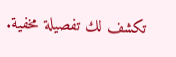تكشف لك تفصيلة مخفية.